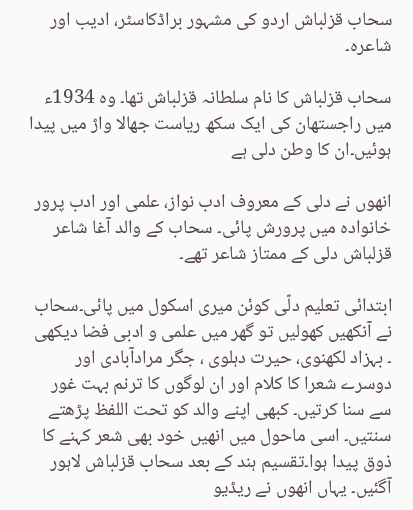سحاب قزلباش اردو کی مشہور براڈکاسٹر، ادیب اور شاعرہ۔

سحاب قزلباش کا نام سلطانہ قزلباش تھا۔ وہ 1934ء میں راجستھان کی ایک سکھ ریاست جھالا واڑ میں پیدا ہوئیں۔ان کا وطن دلی ہے

انھوں نے دلی کے معروف ادب نواز، علمی اور ادب پرور خانوادہ میں پرورش پائی۔ سحاب کے والد آغا شاعر قزلباش دلی کے ممتاز شاعر تھے۔

ابتدائی تعلیم دلّی کوئن میری اسکول میں پائی۔سحاب نے آنکھیں کھولیں تو گھر میں علمی و ادبی فضا دیکھی ۔ بہزاد لکھنوی، حیرت دہلوی ، جگر مرادآبادی اور دوسرے شعرا کا کلام اور ان لوگوں کا ترنم بہت غور سے سنا کرتیں۔ کبھی اپنے والد کو تحت اللفظ پڑھتے سنتیں۔ اسی ماحول میں انھیں خود بھی شعر کہنے کا ذوق پیدا ہوا۔تقسیم ہند کے بعد سحاب قزلباش لاہور آگئیں۔ یہاں انھوں نے ریڈیو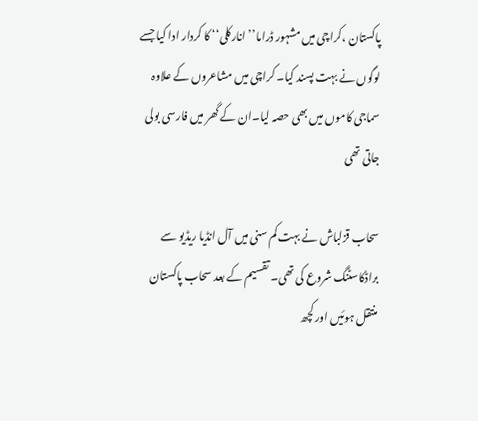پاکستان ،کراچی میں مشہور ڈراما’’انارکلی‘‘ کا کردار ادا کیا جسے لوگوں نے بہت پسند کیا۔ کراچی میں مشاعروں کے علاوہ سماجی کاموں میں بھی حصہ لیا۔ان کے گھر میں فارسی بولی جاتی تھی

سحاب قزلباش نے بہت کم سنی میں آل انڈیا ریڈیو سے براڈکاسٹنگ شروع کی تھی۔ تقسیم کے بعد سحاب پاکستان منتقل ہوئیں اور کچھ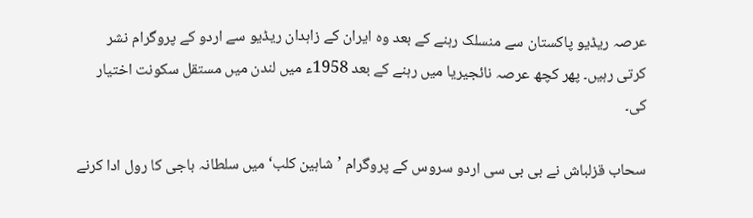عرصہ ریڈیو پاکستان سے منسلک رہنے کے بعد وہ ایران کے زاہدان ریڈیو سے اردو کے پروگرام نشر کرتی رہیں۔ پھر کچھ عرصہ نائجیریا میں رہنے کے بعد 1958ء میں لندن میں مستقل سکونت اختیار کی۔

سحاب قزلباش نے بی بی سی اردو سروس کے پروگرام ’شاہین کلب‘ میں سلطانہ باجی کا رول ادا کرنے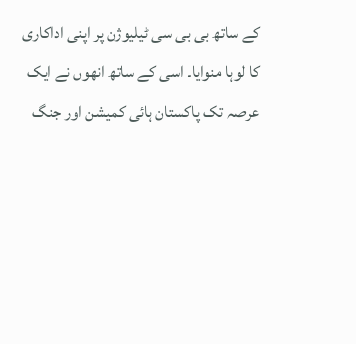کے ساتھ بی بی سی ٹیلیوژن پر اپنی اداکاری کا لوہا منوایا۔ اسی کے ساتھ انھوں نے ایک عرصہ تک پاکستان ہائی کمیشن اور جنگ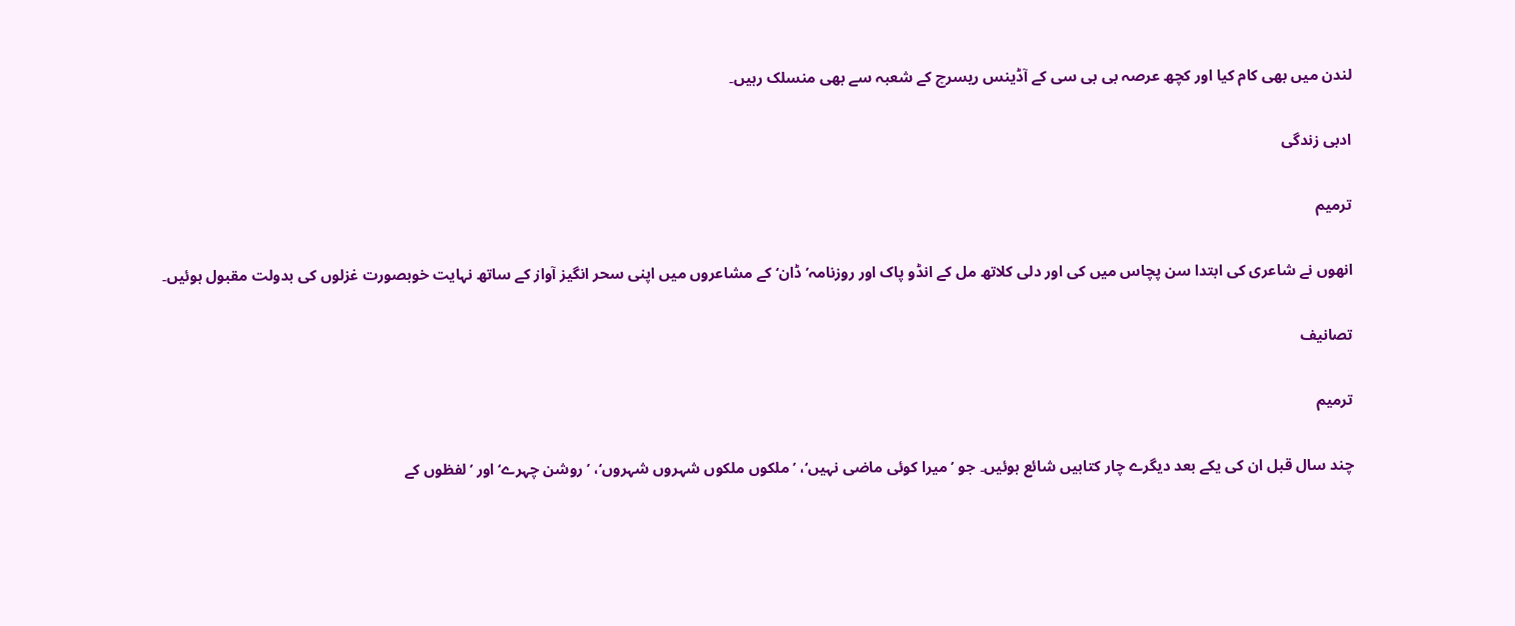لندن میں بھی کام کیا اور کچھ عرصہ بی بی سی کے آڈینس ریسرچ کے شعبہ سے بھی منسلک رہیں۔

ادبی زندگی

ترمیم

انھوں نے شاعری کی ابتدا سن پچاس میں کی اور دلی کلاتھ مل کے انڈو پاک اور روزنامہ’ ڈان‘ کے مشاعروں میں اپنی سحر انگیز آواز کے ساتھ نہایت خوبصورت غزلوں کی بدولت مقبول ہوئیں۔

تصانیف

ترمیم

چند سال قبل ان کی یکے بعد دیگرے چار کتابیں شائع ہوئیں۔ جو ’میرا کوئی ماضی نہیں‘، ’ملکوں ملکوں شہروں شہروں‘، ’روشن چہرے‘ اور ’لفظوں کے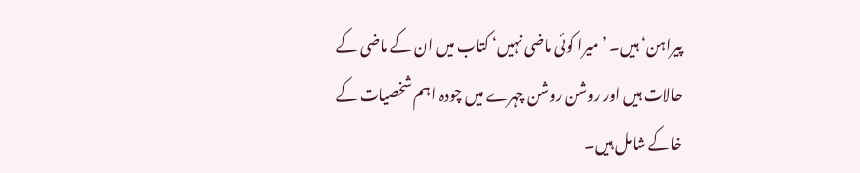پیراہن‘ ہیں۔ ’میرا کوئی ماضی نہیں‘ کتاب میں ان کے ماضی کے حالات ہیں اور روشن روشن چہرے میں چودہ اہم شخصیات کے خاکے شامل ہیں۔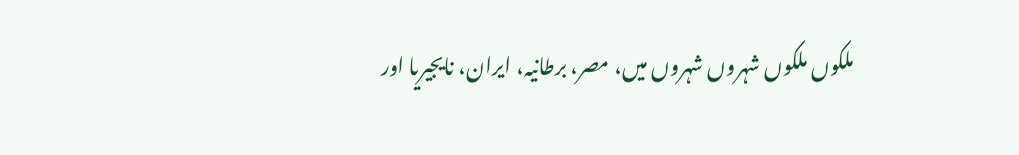ملکوں ملکوں شہروں شہروں میں، مصر، برطانیہ، ایران، نایجیریا اور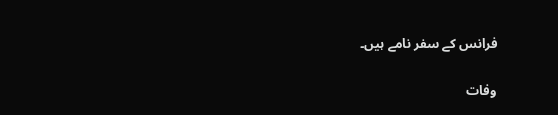فرانس کے سفر نامے ہیں۔

وفات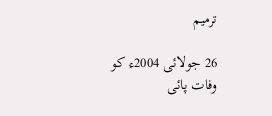ترمیم

26 جولائی 2004ء کو وفات پائی